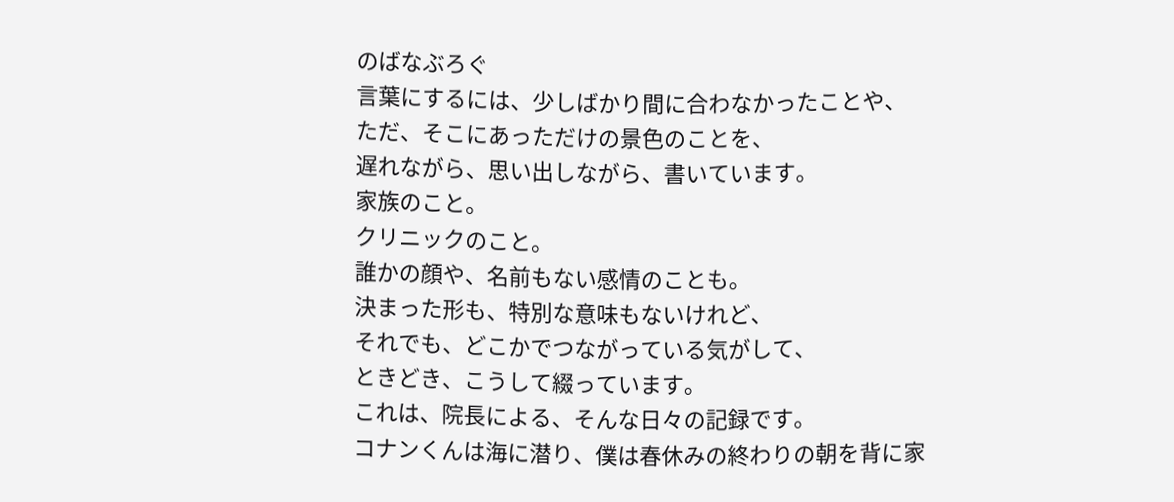のばなぶろぐ
言葉にするには、少しばかり間に合わなかったことや、
ただ、そこにあっただけの景色のことを、
遅れながら、思い出しながら、書いています。
家族のこと。
クリニックのこと。
誰かの顔や、名前もない感情のことも。
決まった形も、特別な意味もないけれど、
それでも、どこかでつながっている気がして、
ときどき、こうして綴っています。
これは、院長による、そんな日々の記録です。
コナンくんは海に潜り、僕は春休みの終わりの朝を背に家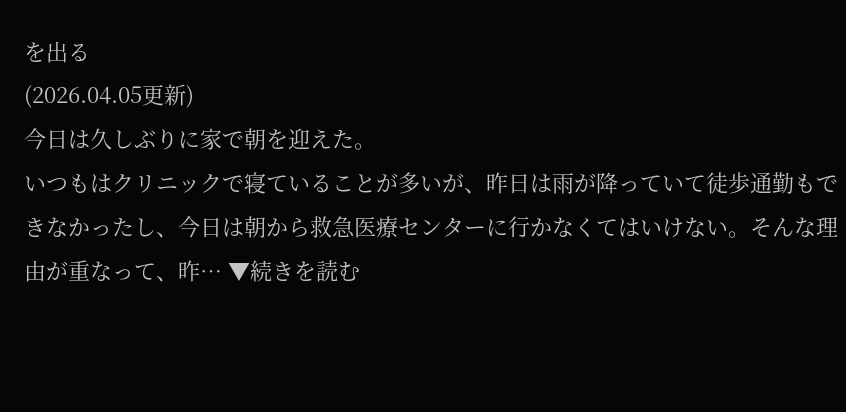を出る
(2026.04.05更新)
今日は久しぶりに家で朝を迎えた。
いつもはクリニックで寝ていることが多いが、昨日は雨が降っていて徒歩通勤もできなかったし、今日は朝から救急医療センターに行かなくてはいけない。そんな理由が重なって、昨… ▼続きを読む